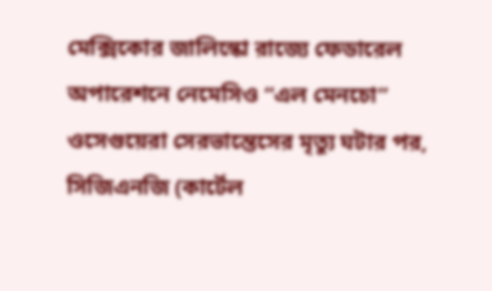মেক্সিকোর জালিস্কো রাজ্যে ফেডারেল অপারেশনে নেমেসিও “এল মেনচো” ওসেগুয়েরা সেরভান্তেসের মৃত্যু ঘটার পর, সিজিএনজি (কার্টেল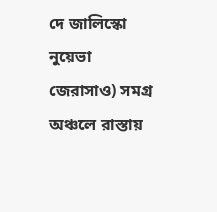দে জালিস্কো নুয়েভা জেরাসাও) সমগ্র অঞ্চলে রাস্তায়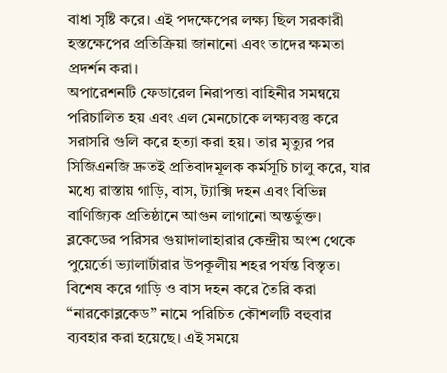বাধা সৃষ্টি করে। এই পদক্ষেপের লক্ষ্য ছিল সরকারী হস্তক্ষেপের প্রতিক্রিয়া জানানো এবং তাদের ক্ষমতা প্রদর্শন করা।
অপারেশনটি ফেডারেল নিরাপত্তা বাহিনীর সমন্বয়ে পরিচালিত হয় এবং এল মেনচোকে লক্ষ্যবস্তু করে সরাসরি গুলি করে হত্যা করা হয়। তার মৃত্যুর পর সিজিএনজি দ্রুতই প্রতিবাদমূলক কর্মসূচি চালু করে, যার মধ্যে রাস্তায় গাড়ি, বাস, ট্যাক্সি দহন এবং বিভিন্ন বাণিজ্যিক প্রতিষ্ঠানে আগুন লাগানো অন্তর্ভুক্ত।
ব্লকেডের পরিসর গুয়াদালাহারার কেন্দ্রীয় অংশ থেকে পুয়ের্তো ভ্যালার্টারার উপকূলীয় শহর পর্যন্ত বিস্তৃত। বিশেষ করে গাড়ি ও বাস দহন করে তৈরি করা “নারকোব্লকেড” নামে পরিচিত কৌশলটি বহুবার ব্যবহার করা হয়েছে। এই সময়ে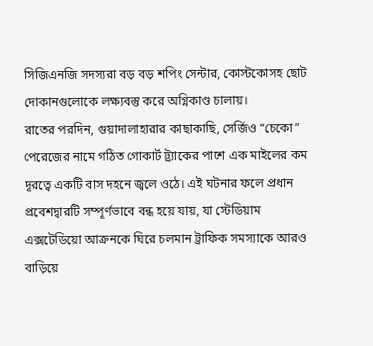সিজিএনজি সদস্যরা বড় বড় শপিং সেন্টার, কোস্টকোসহ ছোট দোকানগুলোকে লক্ষ্যবস্তু করে অগ্নিকাণ্ড চালায়।
রাতের পরদিন, গুয়াদালাহারার কাছাকাছি, সের্জিও “চেকো” পেরেজের নামে গঠিত গোকার্ট ট্র্যাকের পাশে এক মাইলের কম দূরত্বে একটি বাস দহনে জ্বলে ওঠে। এই ঘটনার ফলে প্রধান প্রবেশদ্বারটি সম্পূর্ণভাবে বন্ধ হয়ে যায়, যা স্টেডিয়াম এক্সটেডিয়ো আক্রনকে ঘিরে চলমান ট্রাফিক সমস্যাকে আরও বাড়িয়ে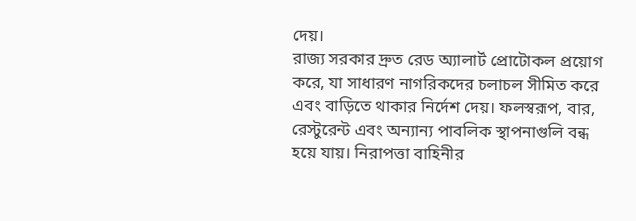দেয়।
রাজ্য সরকার দ্রুত রেড অ্যালার্ট প্রোটোকল প্রয়োগ করে, যা সাধারণ নাগরিকদের চলাচল সীমিত করে এবং বাড়িতে থাকার নির্দেশ দেয়। ফলস্বরূপ, বার, রেস্টুরেন্ট এবং অন্যান্য পাবলিক স্থাপনাগুলি বন্ধ হয়ে যায়। নিরাপত্তা বাহিনীর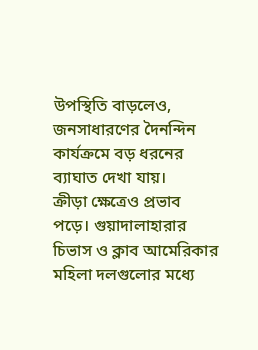উপস্থিতি বাড়লেও, জনসাধারণের দৈনন্দিন কার্যক্রমে বড় ধরনের ব্যাঘাত দেখা যায়।
ক্রীড়া ক্ষেত্রেও প্রভাব পড়ে। গুয়াদালাহারার চিভাস ও ক্লাব আমেরিকার মহিলা দলগুলোর মধ্যে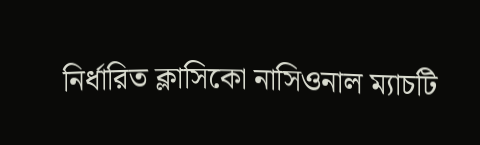নির্ধারিত ক্লাসিকো নাসিওনাল ম্যাচটি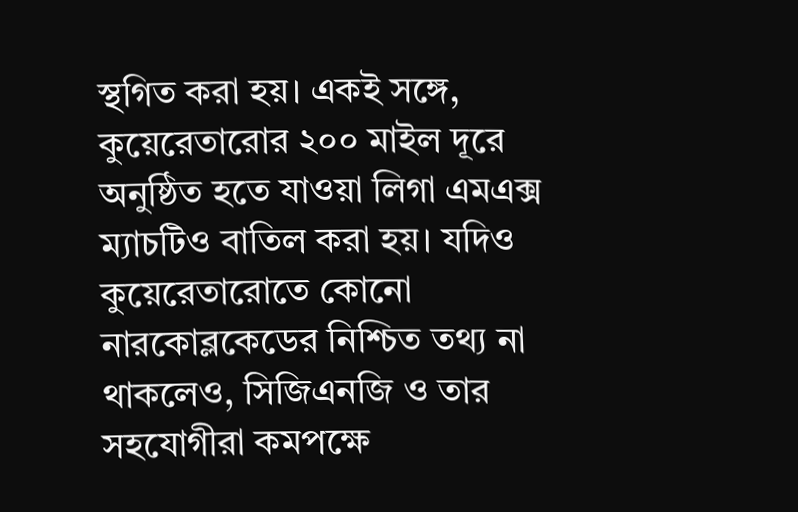স্থগিত করা হয়। একই সঙ্গে, কুয়েরেতারোর ২০০ মাইল দূরে অনুষ্ঠিত হতে যাওয়া লিগা এমএক্স ম্যাচটিও বাতিল করা হয়। যদিও কুয়েরেতারোতে কোনো নারকোব্লকেডের নিশ্চিত তথ্য না থাকলেও, সিজিএনজি ও তার সহযোগীরা কমপক্ষে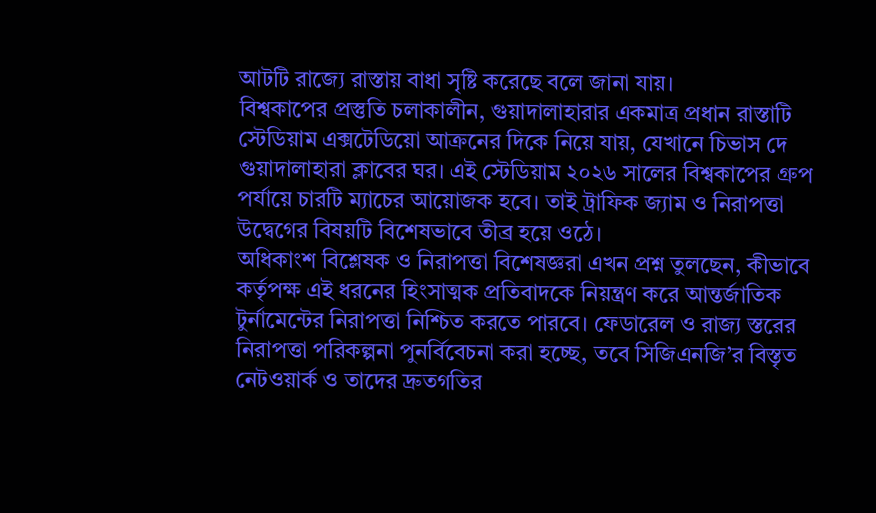আটটি রাজ্যে রাস্তায় বাধা সৃষ্টি করেছে বলে জানা যায়।
বিশ্বকাপের প্রস্তুতি চলাকালীন, গুয়াদালাহারার একমাত্র প্রধান রাস্তাটি স্টেডিয়াম এক্সটেডিয়ো আক্রনের দিকে নিয়ে যায়, যেখানে চিভাস দে গুয়াদালাহারা ক্লাবের ঘর। এই স্টেডিয়াম ২০২৬ সালের বিশ্বকাপের গ্রুপ পর্যায়ে চারটি ম্যাচের আয়োজক হবে। তাই ট্রাফিক জ্যাম ও নিরাপত্তা উদ্বেগের বিষয়টি বিশেষভাবে তীব্র হয়ে ওঠে।
অধিকাংশ বিশ্লেষক ও নিরাপত্তা বিশেষজ্ঞরা এখন প্রশ্ন তুলছেন, কীভাবে কর্তৃপক্ষ এই ধরনের হিংসাত্মক প্রতিবাদকে নিয়ন্ত্রণ করে আন্তর্জাতিক টুর্নামেন্টের নিরাপত্তা নিশ্চিত করতে পারবে। ফেডারেল ও রাজ্য স্তরের নিরাপত্তা পরিকল্পনা পুনর্বিবেচনা করা হচ্ছে, তবে সিজিএনজি’র বিস্তৃত নেটওয়ার্ক ও তাদের দ্রুতগতির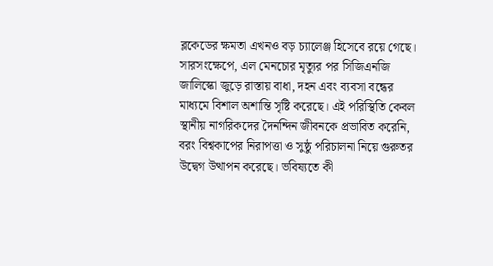ব্লকেডের ক্ষমতা এখনও বড় চ্যালেঞ্জ হিসেবে রয়ে গেছে।
সারসংক্ষেপে, এল মেনচোর মৃত্যুর পর সিজিএনজি জালিস্কো জুড়ে রাস্তায় বাধা, দহন এবং ব্যবসা বন্ধের মাধ্যমে বিশাল অশান্তি সৃষ্টি করেছে। এই পরিস্থিতি কেবল স্থানীয় নাগরিকদের দৈনন্দিন জীবনকে প্রভাবিত করেনি, বরং বিশ্বকাপের নিরাপত্তা ও সুষ্ঠু পরিচালনা নিয়ে গুরুতর উদ্বেগ উত্থাপন করেছে। ভবিষ্যতে কী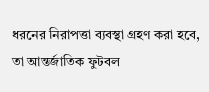ধরনের নিরাপত্তা ব্যবস্থা গ্রহণ করা হবে, তা আন্তর্জাতিক ফুটবল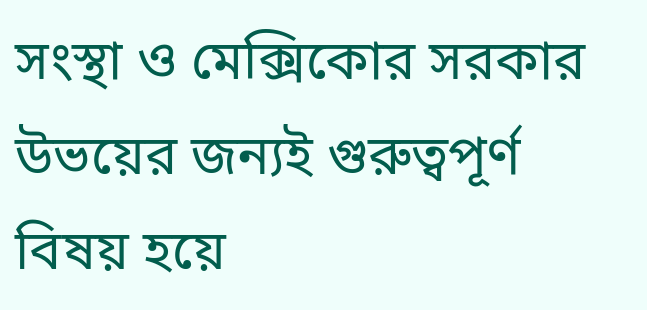সংস্থা ও মেক্সিকোর সরকার উভয়ের জন্যই গুরুত্বপূর্ণ বিষয় হয়ে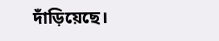দাঁড়িয়েছে।